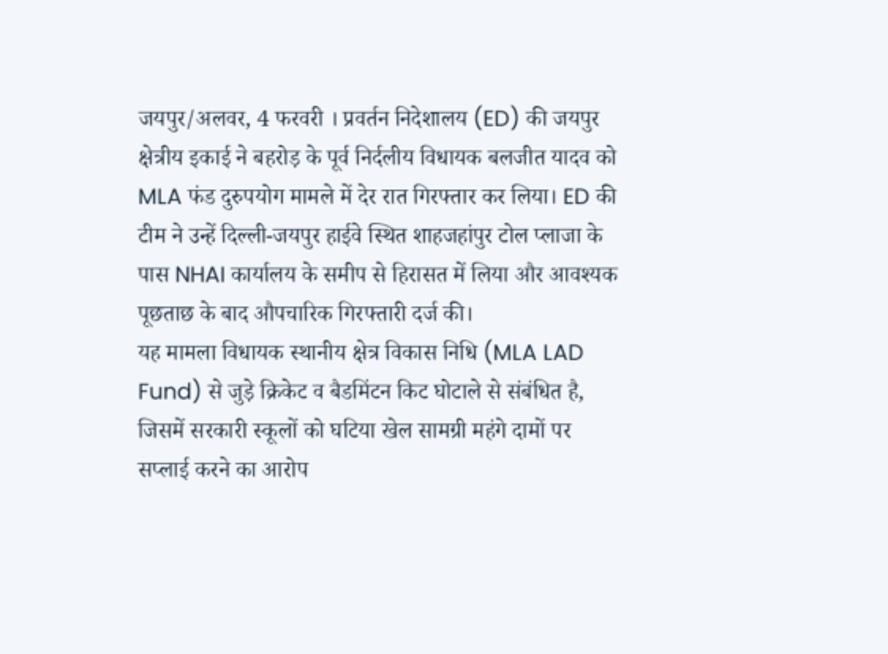जयपुर/अलवर, 4 फरवरी । प्रवर्तन निदेशालय (ED) की जयपुर क्षेत्रीय इकाई ने बहरोड़ के पूर्व निर्दलीय विधायक बलजीत यादव को MLA फंड दुरुपयोग मामले में देर रात गिरफ्तार कर लिया। ED की टीम ने उन्हें दिल्ली-जयपुर हाईवे स्थित शाहजहांपुर टोल प्लाजा के पास NHAI कार्यालय के समीप से हिरासत में लिया और आवश्यक पूछताछ के बाद औपचारिक गिरफ्तारी दर्ज की।
यह मामला विधायक स्थानीय क्षेत्र विकास निधि (MLA LAD Fund) से जुड़े क्रिकेट व बैडमिंटन किट घोटाले से संबंधित है, जिसमें सरकारी स्कूलों को घटिया खेल सामग्री महंगे दामों पर सप्लाई करने का आरोप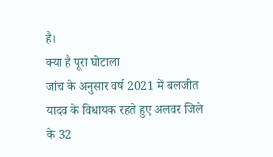है।
क्या है पूरा घोटाला
जांच के अनुसार वर्ष 2021 में बलजीत यादव के विधायक रहते हुए अलवर जिले के 32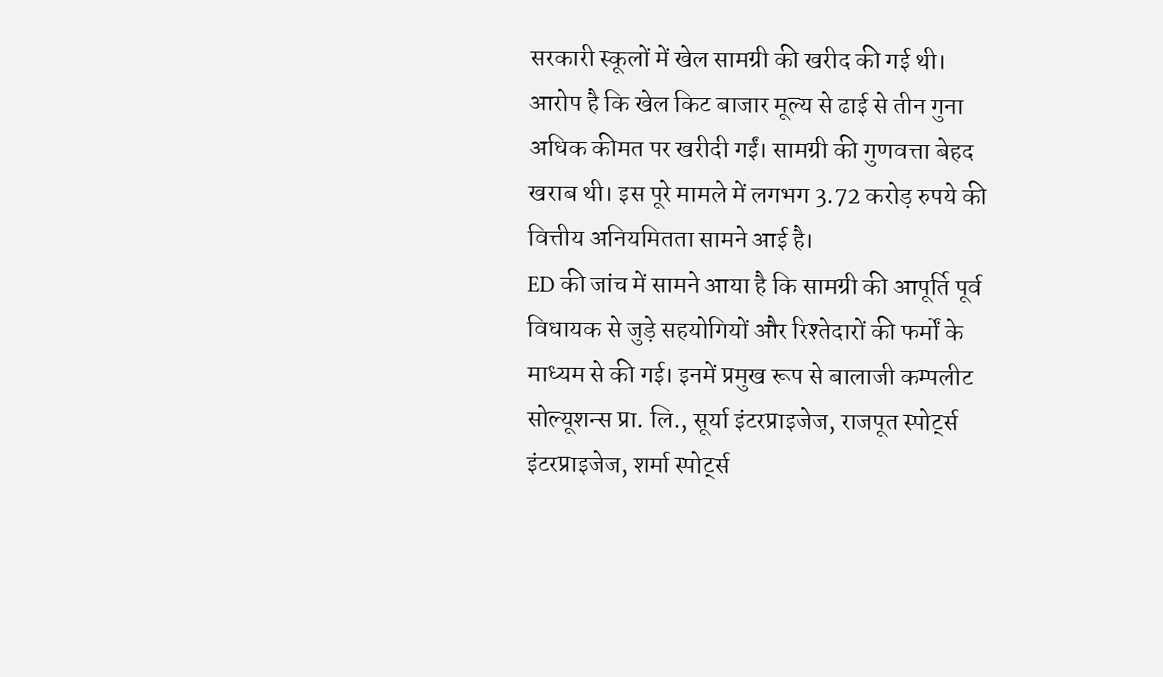सरकारी स्कूलों में खेल सामग्री की खरीद की गई थी।
आरोप है कि खेल किट बाजार मूल्य से ढाई से तीन गुना अधिक कीमत पर खरीदी गईं। सामग्री की गुणवत्ता बेहद खराब थी। इस पूरे मामले में लगभग 3.72 करोड़ रुपये की वित्तीय अनियमितता सामने आई है।
ED की जांच में सामने आया है कि सामग्री की आपूर्ति पूर्व विधायक से जुड़े सहयोगियों और रिश्तेदारों की फर्मों के माध्यम से की गई। इनमें प्रमुख रूप से बालाजी कम्पलीट सोल्यूशन्स प्रा. लि., सूर्या इंटरप्राइजेज, राजपूत स्पोर्ट्स इंटरप्राइजेज, शर्मा स्पोर्ट्स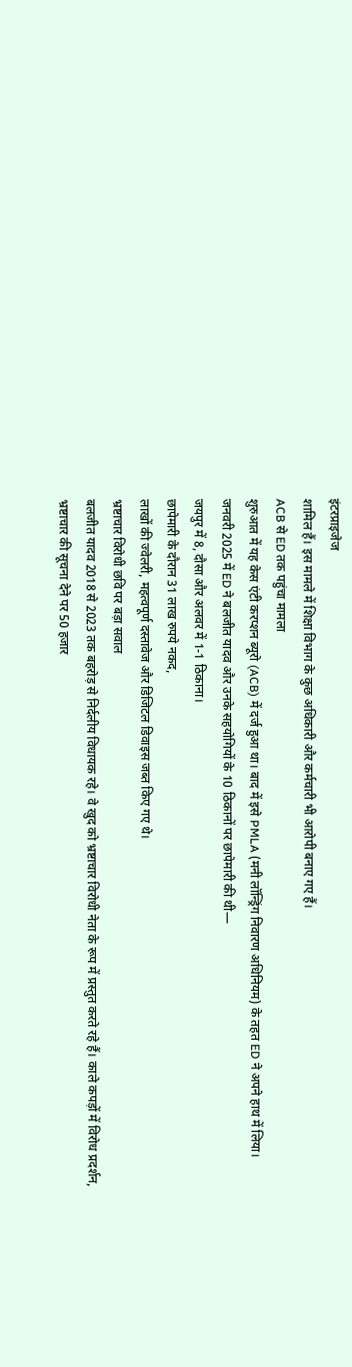इंटरप्राइजेज
शामिल हैं। इस मामले में शिक्षा विभाग के कुछ अधिकारी और कर्मचारी भी आरोपी बनाए गए हैं।
ACB से ED तक पहुंचा मामला
शुरुआत में यह केस एंटी करप्शन ब्यूरो (ACB) में दर्ज हुआ था। बाद में इसे PMLA (मनी लॉन्ड्रिंग निवारण अधिनियम) के तहत ED ने अपने हाथ में लिया।
जनवरी 2025 में ED ने बलजीत यादव और उनके सहयोगियों के 10 ठिकानों पर छापेमारी की थी—
जयपुर में 8, दौसा और अलवर में 1-1 ठिकाना।
छापेमारी के दौरान 31 लाख रुपये नकद,
लाखों की ज्वेलरी, महत्वपूर्ण दस्तावेज और डिजिटल डिवाइस जब्त किए गए थे।
भ्रष्टाचार विरोधी छवि पर बड़ा सवाल
बलजीत यादव 2018 से 2023 तक बहरोड़ से निर्दलीय विधायक रहे। वे खुद को भ्रष्टाचार विरोधी नेता के रूप में प्रस्तुत करते रहे हैं। काले कपड़ों में विरोध प्रदर्शन,
भ्रष्टाचार की सूचना देने पर 50 हजार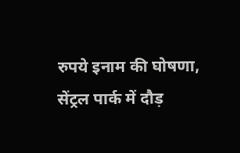रुपये इनाम की घोषणा, सेंट्रल पार्क में दौड़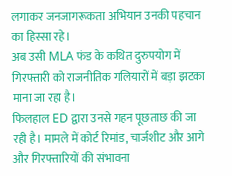लगाकर जनजागरूकता अभियान उनकी पहचान का हिस्सा रहे।
अब उसी MLA फंड के कथित दुरुपयोग में गिरफ्तारी को राजनीतिक गलियारों में बड़ा झटका माना जा रहा है।
फिलहाल ED द्वारा उनसे गहन पूछताछ की जा रही है। मामले में कोर्ट रिमांड, चार्जशीट और आगे और गिरफ्तारियों की संभावना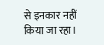से इनकार नहीं किया जा रहा।